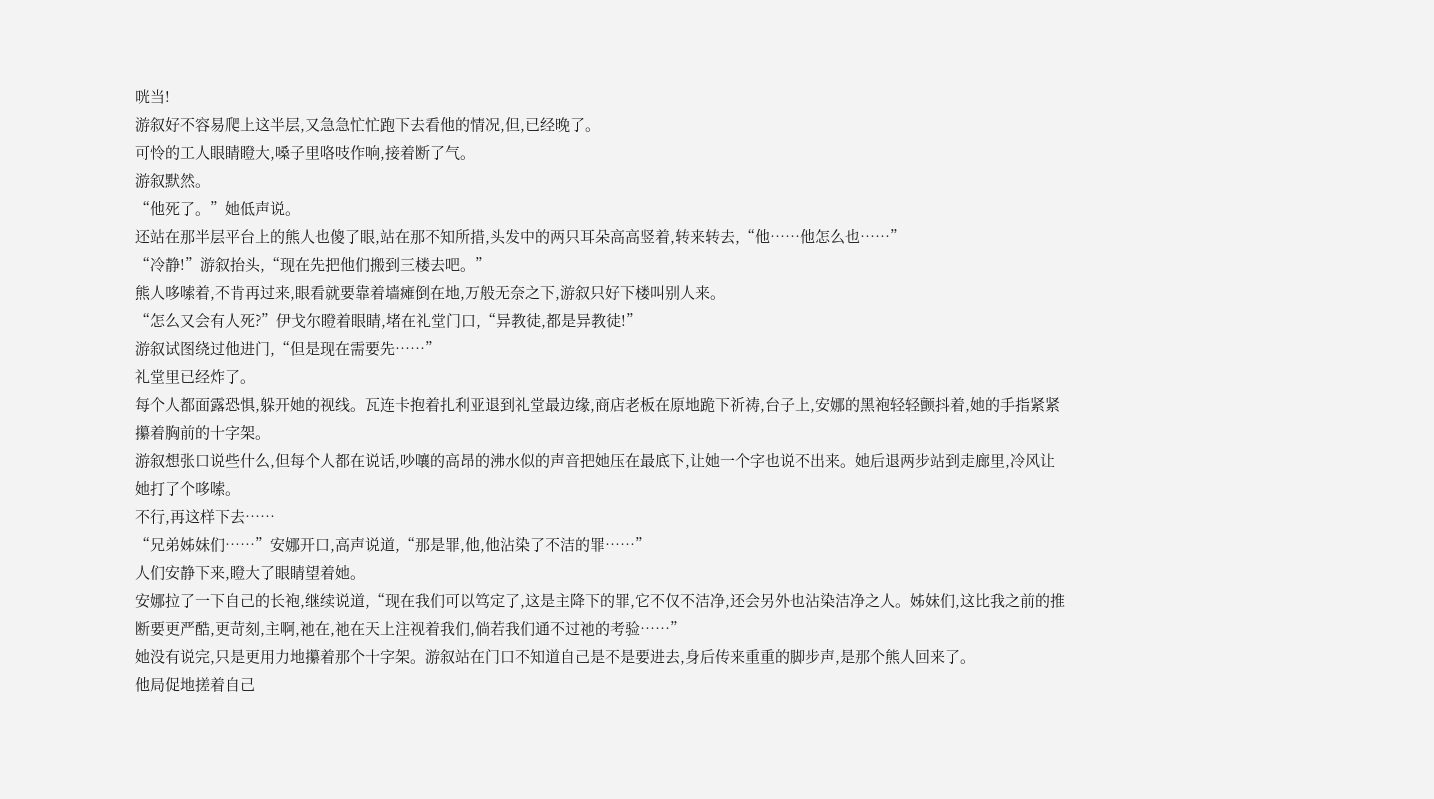咣当!
游叙好不容易爬上这半层,又急急忙忙跑下去看他的情况,但,已经晚了。
可怜的工人眼睛瞪大,嗓子里咯吱作响,接着断了气。
游叙默然。
“他死了。”她低声说。
还站在那半层平台上的熊人也傻了眼,站在那不知所措,头发中的两只耳朵高高竖着,转来转去,“他……他怎么也……”
“冷静!”游叙抬头,“现在先把他们搬到三楼去吧。”
熊人哆嗦着,不肯再过来,眼看就要靠着墙瘫倒在地,万般无奈之下,游叙只好下楼叫别人来。
“怎么又会有人死?”伊戈尔瞪着眼睛,堵在礼堂门口,“异教徒,都是异教徒!”
游叙试图绕过他进门,“但是现在需要先……”
礼堂里已经炸了。
每个人都面露恐惧,躲开她的视线。瓦连卡抱着扎利亚退到礼堂最边缘,商店老板在原地跪下祈祷,台子上,安娜的黑袍轻轻颤抖着,她的手指紧紧攥着胸前的十字架。
游叙想张口说些什么,但每个人都在说话,吵嚷的高昂的沸水似的声音把她压在最底下,让她一个字也说不出来。她后退两步站到走廊里,冷风让她打了个哆嗦。
不行,再这样下去……
“兄弟姊妹们……”安娜开口,高声说道,“那是罪,他,他沾染了不洁的罪……”
人们安静下来,瞪大了眼睛望着她。
安娜拉了一下自己的长袍,继续说道,“现在我们可以笃定了,这是主降下的罪,它不仅不洁净,还会另外也沾染洁净之人。姊妹们,这比我之前的推断要更严酷,更苛刻,主啊,祂在,祂在天上注视着我们,倘若我们通不过祂的考验……”
她没有说完,只是更用力地攥着那个十字架。游叙站在门口不知道自己是不是要进去,身后传来重重的脚步声,是那个熊人回来了。
他局促地搓着自己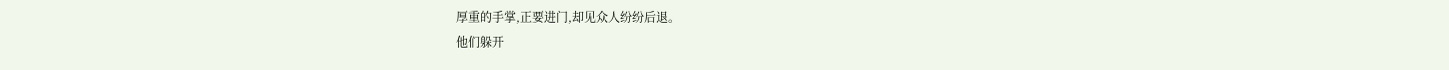厚重的手掌,正要进门,却见众人纷纷后退。
他们躲开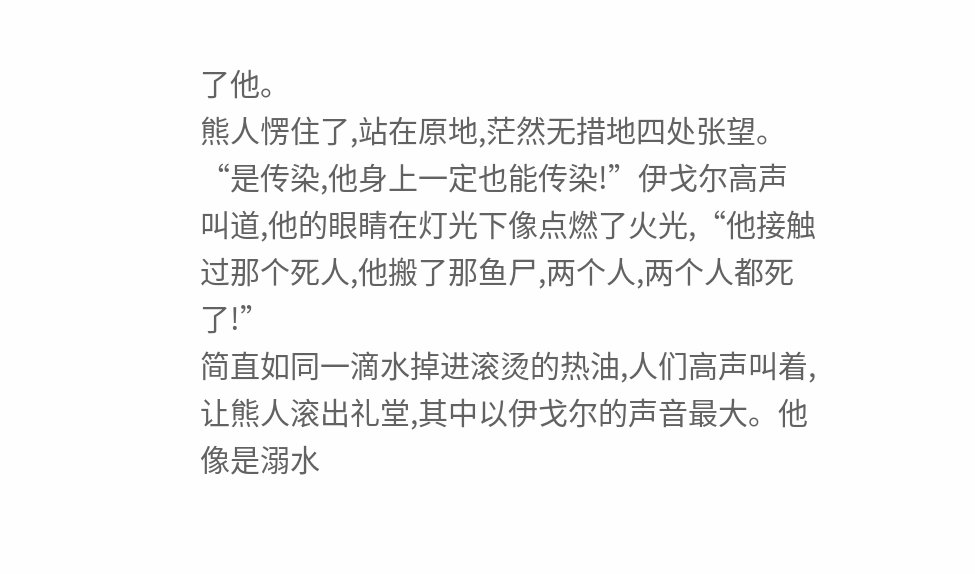了他。
熊人愣住了,站在原地,茫然无措地四处张望。
“是传染,他身上一定也能传染!”伊戈尔高声叫道,他的眼睛在灯光下像点燃了火光,“他接触过那个死人,他搬了那鱼尸,两个人,两个人都死了!”
简直如同一滴水掉进滚烫的热油,人们高声叫着,让熊人滚出礼堂,其中以伊戈尔的声音最大。他像是溺水